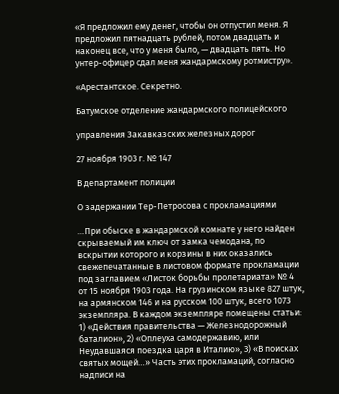«Я предложил ему денег, чтобы он отпустил меня. Я предложил пятнадцать рублей, потом двадцать и наконец все, что у меня было, — двадцать пять. Но унтер-офицер сдал меня жандармскому ротмистру».

«Арестантское. Секретно.

Батумское отделение жандармского полицейского

управления Закавказских железных дорог

27 ноября 1903 г. № 147

В департамент полиции

О задержании Тер-Петросова с прокламациями

…При обыске в жандармской комнате у него найден скрываемый им ключ от замка чемодана, по вскрытии которого и корзины в них оказались свежепечатанные в листовом формате прокламации под заглавием «Листок борьбы пролетариата» № 4 от 15 ноября 1903 года. На грузинском языке 827 штук, на армянском 146 и на русском 100 штук, всего 1073 экземпляра. В каждом экземпляре помещены статьи: 1) «Действия правительства — Железнодорожный баталион», 2) «Оплеуха самодержавию, или Неудавшаяся поездка царя в Италию», 3) «В поисках святых мощей…» Часть этих прокламаций, согласно надписи на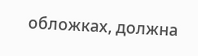обложках, должна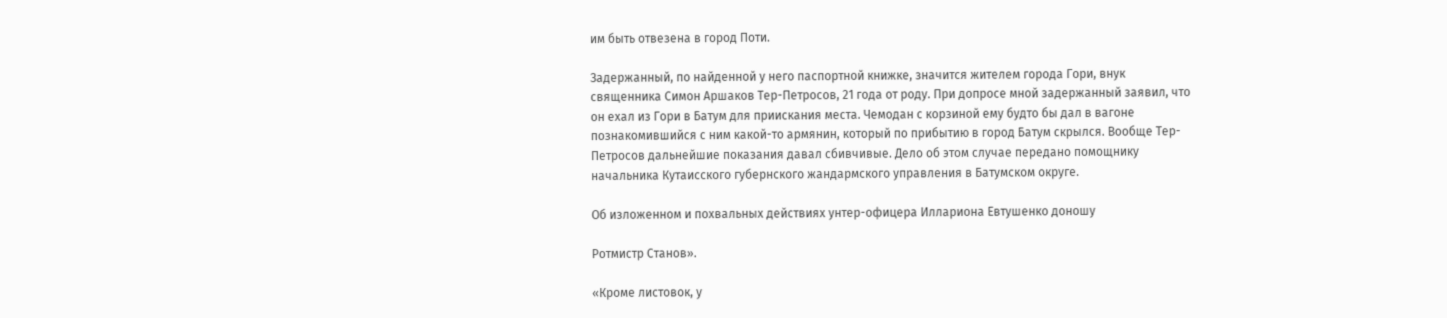им быть отвезена в город Поти.

Задержанный, по найденной у него паспортной книжке, значится жителем города Гори, внук священника Симон Аршаков Тер-Петросов, 21 года от роду. При допросе мной задержанный заявил, что он ехал из Гори в Батум для приискания места. Чемодан с корзиной ему будто бы дал в вагоне познакомившийся с ним какой-то армянин, который по прибытию в город Батум скрылся. Вообще Тер-Петросов дальнейшие показания давал сбивчивые. Дело об этом случае передано помощнику начальника Кутаисского губернского жандармского управления в Батумском округе.

Об изложенном и похвальных действиях унтер-офицера Иллариона Евтушенко доношу

Ротмистр Станов».

«Кроме листовок, у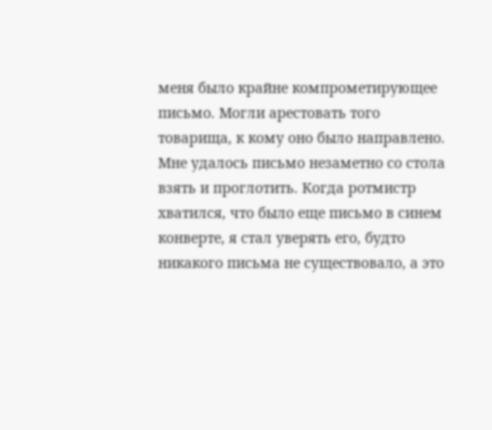меня было крайне компрометирующее письмо. Могли арестовать того товарища, к кому оно было направлено. Мне удалось письмо незаметно со стола взять и проглотить. Когда ротмистр хватился, что было еще письмо в синем конверте, я стал уверять его, будто никакого письма не существовало, а это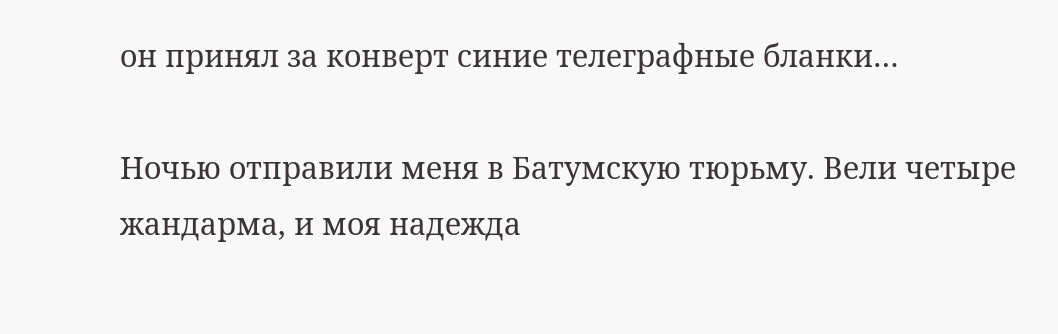он принял за конверт синие телеграфные бланки…

Ночью отправили меня в Батумскую тюрьму. Вели четыре жандарма, и моя надежда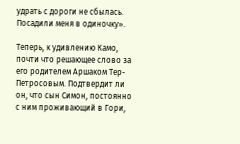удрать с дороги не сбылась. Посадили меня в одиночку».

Теперь, к удивлению Камо, почти что решающее слово за его родителем Аршаком Тер-Петросовым. Подтвердит ли он, что сын Симон, постоянно с ним проживающий в Гори,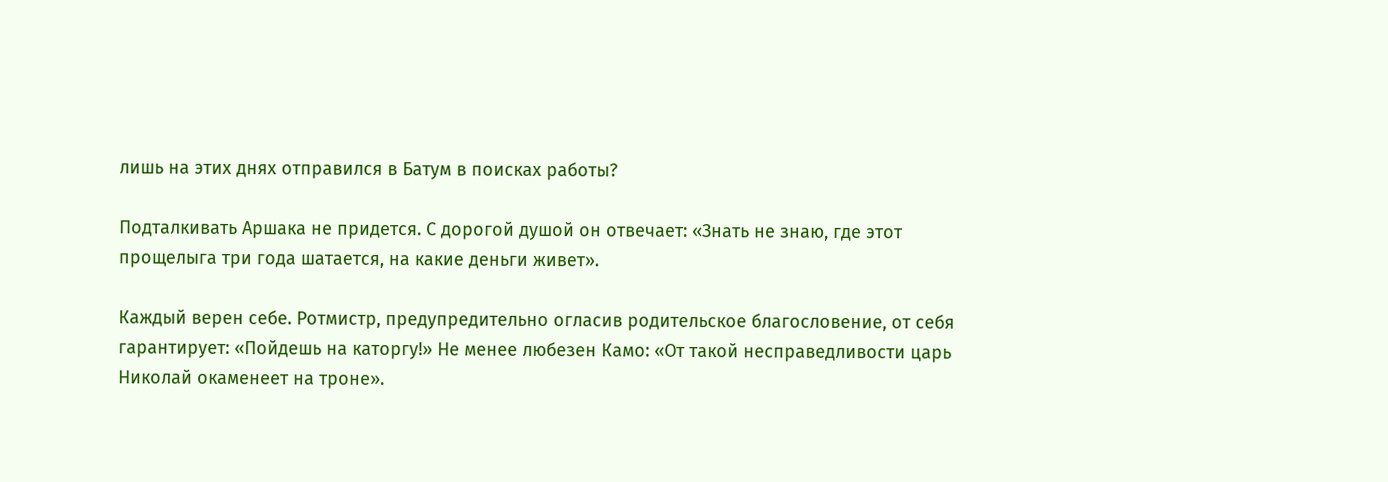лишь на этих днях отправился в Батум в поисках работы?

Подталкивать Аршака не придется. С дорогой душой он отвечает: «Знать не знаю, где этот прощелыга три года шатается, на какие деньги живет».

Каждый верен себе. Ротмистр, предупредительно огласив родительское благословение, от себя гарантирует: «Пойдешь на каторгу!» Не менее любезен Камо: «От такой несправедливости царь Николай окаменеет на троне».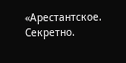«Арестантское. Секретно.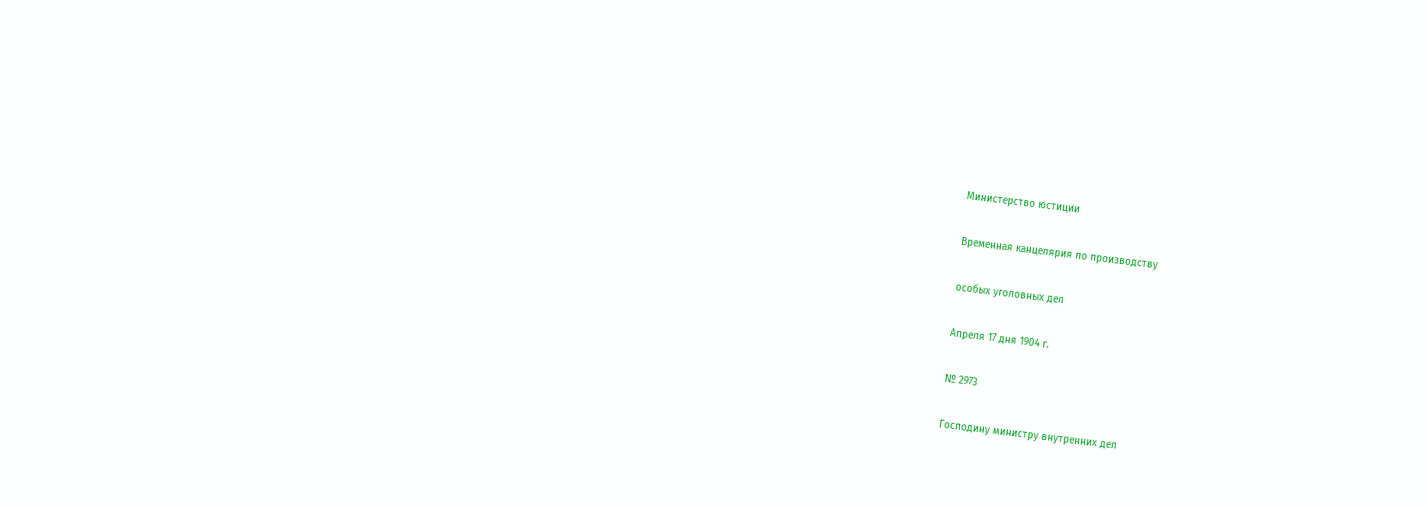Министерство юстиции

Временная канцелярия по производству

особых уголовных дел

Апреля 17 дня 1904 г.

№ 2973

Господину министру внутренних дел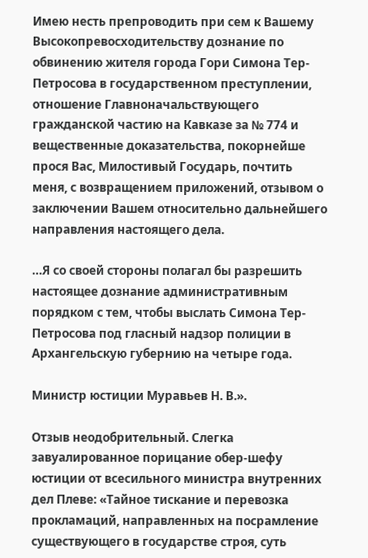Имею несть препроводить при сем к Вашему Высокопревосходительству дознание по обвинению жителя города Гори Симона Тер-Петросова в государственном преступлении, отношение Главноначальствующего гражданской частию на Кавказе за № 774 и вещественные доказательства, покорнейше прося Вас, Милостивый Государь, почтить меня, с возвращением приложений, отзывом о заключении Вашем относительно дальнейшего направления настоящего дела.

…Я со своей стороны полагал бы разрешить настоящее дознание административным порядком с тем, чтобы выслать Симона Тер-Петросова под гласный надзор полиции в Архангельскую губернию на четыре года.

Министр юстиции Муравьев Н. В.».

Отзыв неодобрительный. Слегка завуалированное порицание обер-шефу юстиции от всесильного министра внутренних дел Плеве: «Тайное тискание и перевозка прокламаций, направленных на посрамление существующего в государстве строя, суть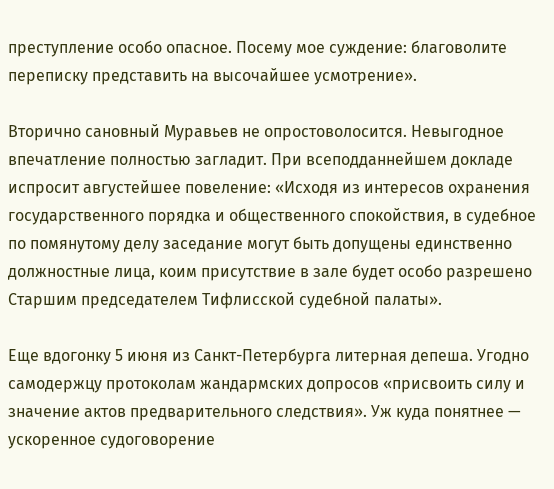преступление особо опасное. Посему мое суждение: благоволите переписку представить на высочайшее усмотрение».

Вторично сановный Муравьев не опростоволосится. Невыгодное впечатление полностью загладит. При всеподданнейшем докладе испросит августейшее повеление: «Исходя из интересов охранения государственного порядка и общественного спокойствия, в судебное по помянутому делу заседание могут быть допущены единственно должностные лица, коим присутствие в зале будет особо разрешено Старшим председателем Тифлисской судебной палаты».

Еще вдогонку 5 июня из Санкт-Петербурга литерная депеша. Угодно самодержцу протоколам жандармских допросов «присвоить силу и значение актов предварительного следствия». Уж куда понятнее — ускоренное судоговорение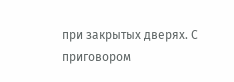при закрытых дверях. С приговором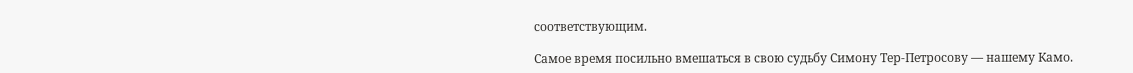соответствующим.

Самое время посильно вмешаться в свою судьбу Симону Тер-Петросову — нашему Камо.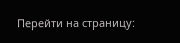Перейти на страницу: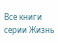Все книги серии Жизнь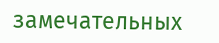замечательных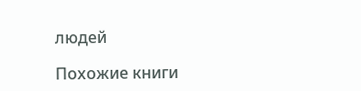людей

Похожие книги